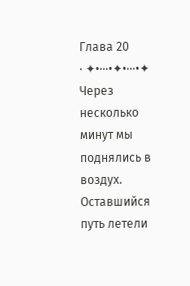Глава 20
· ✦•···•✦•···•✦
Через несколько минут мы поднялись в воздух. Оставшийся путь летели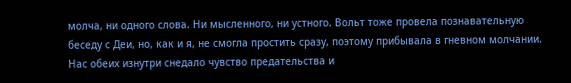молча, ни одного слова. Ни мысленного, ни устного. Вольт тоже провела познавательную беседу с Деи, но, как и я, не смогла простить сразу, поэтому прибывала в гневном молчании. Нас обеих изнутри снедало чувство предательства и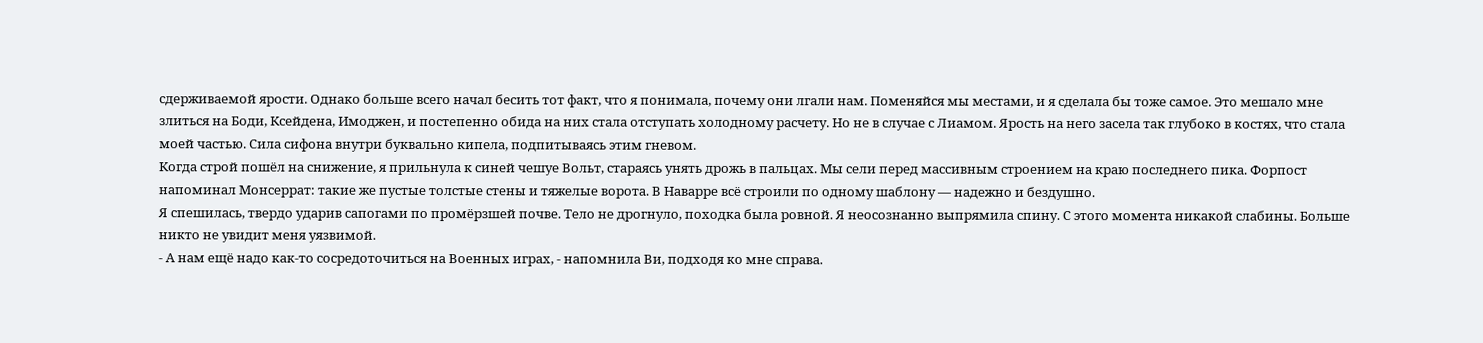сдерживаемой ярости. Однако больше всего начал бесить тот факт, что я понимала, почему они лгали нам. Поменяйся мы местами, и я сделала бы тоже самое. Это мешало мне злиться на Боди, Ксейдена, Имоджен, и постепенно обида на них стала отступать холодному расчету. Но не в случае с Лиамом. Ярость на него засела так глубоко в костях, что стала моей частью. Сила сифона внутри буквально кипела, подпитываясь этим гневом.
Когда строй пошёл на снижение, я прильнула к синей чешуе Вольт, стараясь унять дрожь в пальцах. Мы сели перед массивным строением на краю последнего пика. Форпост напоминал Монсеррат: такие же пустые толстые стены и тяжелые ворота. В Наварре всё строили по одному шаблону — надежно и бездушно.
Я спешилась, твердо ударив сапогами по промёрзшей почве. Тело не дрогнуло, походка была ровной. Я неосознанно выпрямила спину. С этого момента никакой слабины. Больше никто не увидит меня уязвимой.
- А нам ещё надо как-то сосредоточиться на Военных играх, - напомнила Ви, подходя ко мне справа.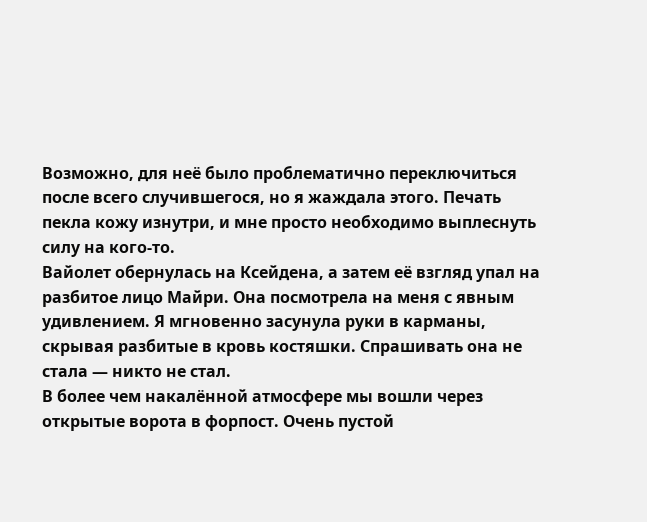Возможно, для неё было проблематично переключиться после всего случившегося, но я жаждала этого. Печать пекла кожу изнутри, и мне просто необходимо выплеснуть силу на кого-то.
Вайолет обернулась на Ксейдена, а затем её взгляд упал на разбитое лицо Майри. Она посмотрела на меня с явным удивлением. Я мгновенно засунула руки в карманы, скрывая разбитые в кровь костяшки. Спрашивать она не стала — никто не стал.
В более чем накалённой атмосфере мы вошли через открытые ворота в форпост. Очень пустой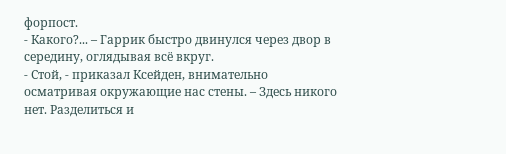форпост.
- Какого?... – Гаррик быстро двинулся через двор в середину, оглядывая всё вкруг.
- Стой, - приказал Ксейден, внимательно осматривая окружающие нас стены. – Здесь никого нет. Разделиться и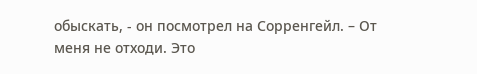обыскать, - он посмотрел на Сорренгейл. – От меня не отходи. Это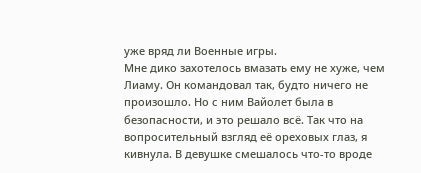уже вряд ли Военные игры.
Мне дико захотелось вмазать ему не хуже, чем Лиаму. Он командовал так, будто ничего не произошло. Но с ним Вайолет была в безопасности, и это решало всё. Так что на вопросительный взгляд её ореховых глаз, я кивнула. В девушке смешалось что-то вроде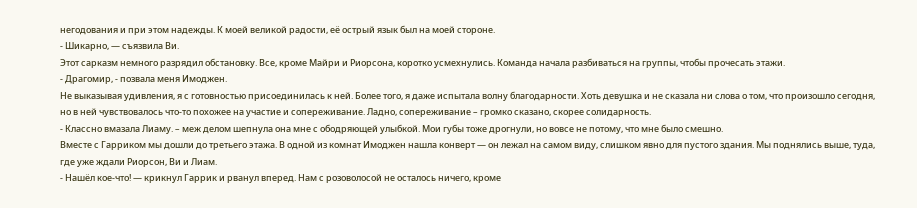негодования и при этом надежды. К моей великой радости, её острый язык был на моей стороне.
- Шикарно, — съязвила Ви.
Этот сарказм немного разрядил обстановку. Все, кроме Майри и Риорсона, коротко усмехнулись. Команда начала разбиваться на группы, чтобы прочесать этажи.
- Драгомир, - позвала меня Имоджен.
Не выказывая удивления, я с готовностью присоединилась к ней. Более того, я даже испытала волну благодарности. Хоть девушка и не сказала ни слова о том, что произошло сегодня, но в ней чувствовалось что-то похожее на участие и сопереживание. Ладно, сопереживание – громко сказано, скорее солидарность.
- Классно вмазала Лиаму. – меж делом шепнула она мне с ободряющей улыбкой. Мои губы тоже дрогнули, но вовсе не потому, что мне было смешно.
Вместе с Гарриком мы дошли до третьего этажа. В одной из комнат Имоджен нашла конверт — он лежал на самом виду, слишком явно для пустого здания. Мы поднялись выше, туда, где уже ждали Риорсон, Ви и Лиам.
- Нашёл кое-что! — крикнул Гаррик и рванул вперед. Нам с розоволосой не осталось ничего, кроме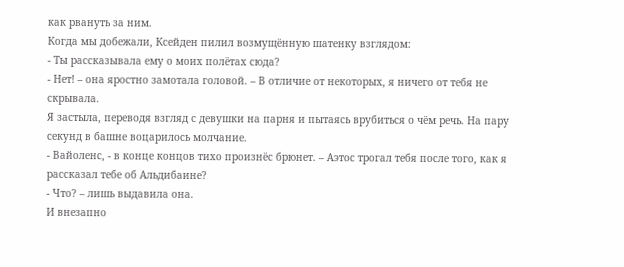как рвануть за ним.
Когда мы добежали, Ксейден пилил возмущённую шатенку взглядом:
- Ты рассказывала ему о моих полётах сюда?
- Нет! – она яростно замотала головой. – В отличие от некоторых, я ничего от тебя не скрывала.
Я застыла, переводя взгляд с девушки на парня и пытаясь врубиться о чём речь. На пару секунд в башне воцарилось молчание.
- Вайоленс, - в конце концов тихо произнёс брюнет. – Аэтос трогал тебя после того, как я рассказал тебе об Альдибаине?
- Что? – лишь выдавила она.
И внезапно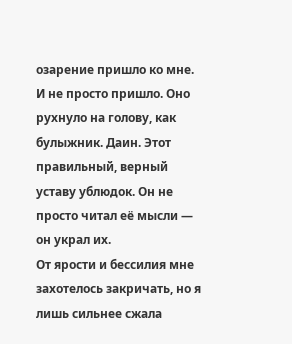озарение пришло ко мне. И не просто пришло. Оно рухнуло на голову, как булыжник. Даин. Этот правильный, верный уставу ублюдок. Он не просто читал её мысли — он украл их.
От ярости и бессилия мне захотелось закричать, но я лишь сильнее сжала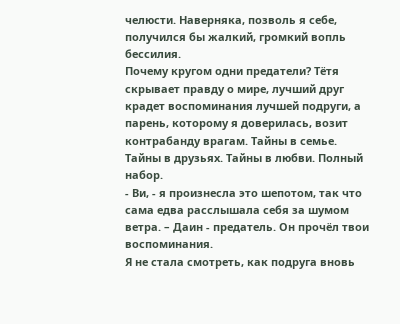челюсти. Наверняка, позволь я себе, получился бы жалкий, громкий вопль бессилия.
Почему кругом одни предатели? Тётя скрывает правду о мире, лучший друг крадет воспоминания лучшей подруги, а парень, которому я доверилась, возит контрабанду врагам. Тайны в семье. Тайны в друзьях. Тайны в любви. Полный набор.
- Ви, - я произнесла это шепотом, так что сама едва расслышала себя за шумом ветра. – Даин - предатель. Он прочёл твои воспоминания.
Я не стала смотреть, как подруга вновь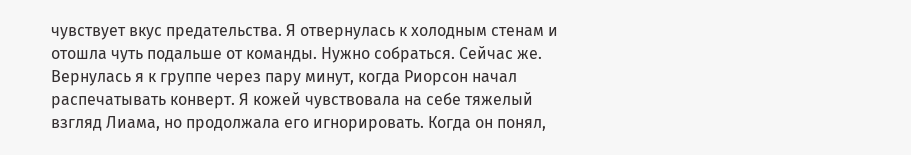чувствует вкус предательства. Я отвернулась к холодным стенам и отошла чуть подальше от команды. Нужно собраться. Сейчас же.
Вернулась я к группе через пару минут, когда Риорсон начал распечатывать конверт. Я кожей чувствовала на себе тяжелый взгляд Лиама, но продолжала его игнорировать. Когда он понял,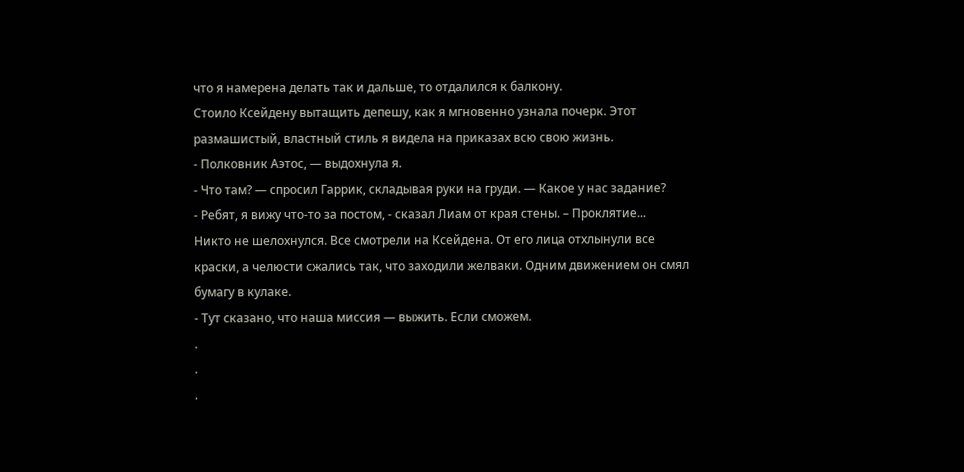что я намерена делать так и дальше, то отдалился к балкону.
Стоило Ксейдену вытащить депешу, как я мгновенно узнала почерк. Этот размашистый, властный стиль я видела на приказах всю свою жизнь.
- Полковник Аэтос, — выдохнула я.
- Что там? — спросил Гаррик, складывая руки на груди. — Какое у нас задание?
- Ребят, я вижу что-то за постом, - сказал Лиам от края стены. – Проклятие...
Никто не шелохнулся. Все смотрели на Ксейдена. От его лица отхлынули все краски, а челюсти сжались так, что заходили желваки. Одним движением он смял бумагу в кулаке.
- Тут сказано, что наша миссия — выжить. Если сможем.
.
.
.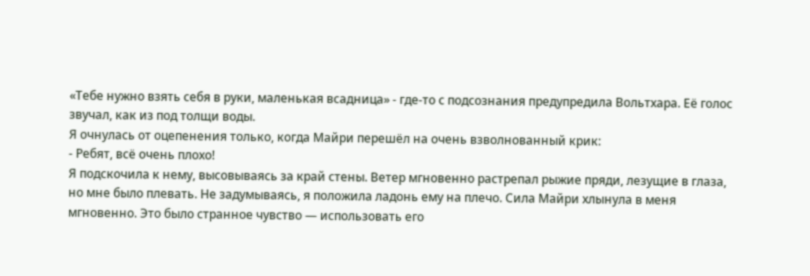«Тебе нужно взять себя в руки, маленькая всадница» - где-то с подсознания предупредила Вольтхара. Её голос звучал, как из под толщи воды.
Я очнулась от оцепенения только, когда Майри перешёл на очень взволнованный крик:
- Ребят, всё очень плохо!
Я подскочила к нему, высовываясь за край стены. Ветер мгновенно растрепал рыжие пряди, лезущие в глаза, но мне было плевать. Не задумываясь, я положила ладонь ему на плечо. Сила Майри хлынула в меня мгновенно. Это было странное чувство — использовать его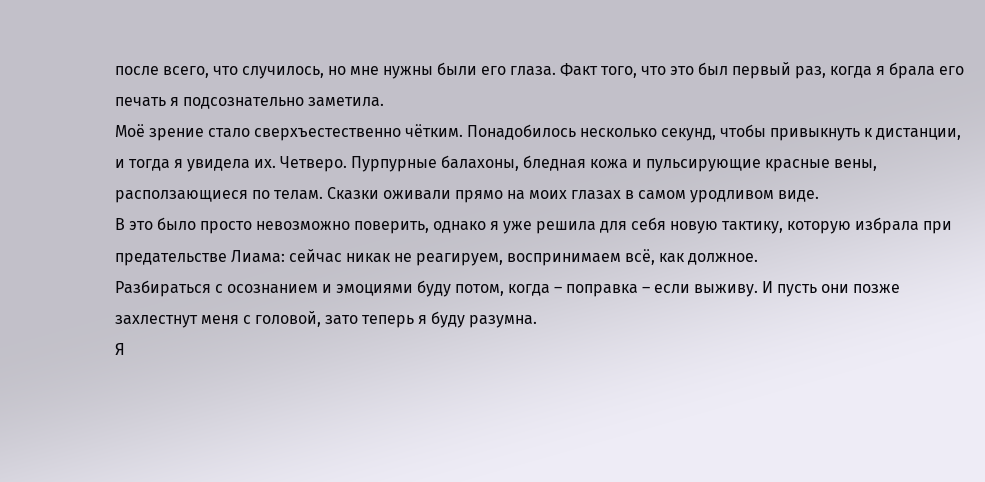после всего, что случилось, но мне нужны были его глаза. Факт того, что это был первый раз, когда я брала его печать я подсознательно заметила.
Моё зрение стало сверхъестественно чётким. Понадобилось несколько секунд, чтобы привыкнуть к дистанции, и тогда я увидела их. Четверо. Пурпурные балахоны, бледная кожа и пульсирующие красные вены, расползающиеся по телам. Сказки оживали прямо на моих глазах в самом уродливом виде.
В это было просто невозможно поверить, однако я уже решила для себя новую тактику, которую избрала при предательстве Лиама: сейчас никак не реагируем, воспринимаем всё, как должное.
Разбираться с осознанием и эмоциями буду потом, когда – поправка – если выживу. И пусть они позже захлестнут меня с головой, зато теперь я буду разумна.
Я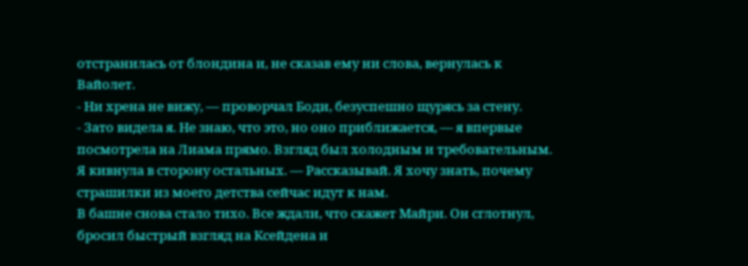отстранилась от блондина и, не сказав ему ни слова, вернулась к Вайолет.
- Ни хрена не вижу, — проворчал Боди, безуспешно щурясь за стену.
- Зато видела я. Не знаю, что это, но оно приближается, — я впервые посмотрела на Лиама прямо. Взгляд был холодным и требовательным. Я кивнула в сторону остальных. — Рассказывай. Я хочу знать, почему страшилки из моего детства сейчас идут к нам.
В башне снова стало тихо. Все ждали, что скажет Майри. Он сглотнул, бросил быстрый взгляд на Ксейдена и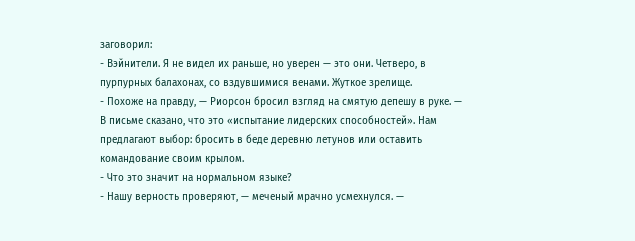заговорил:
- Вэйнители. Я не видел их раньше, но уверен — это они. Четверо, в пурпурных балахонах, со вздувшимися венами. Жуткое зрелище.
- Похоже на правду, — Риорсон бросил взгляд на смятую депешу в руке. — В письме сказано, что это «испытание лидерских способностей». Нам предлагают выбор: бросить в беде деревню летунов или оставить командование своим крылом.
- Что это значит на нормальном языке?
- Нашу верность проверяют, — меченый мрачно усмехнулся. —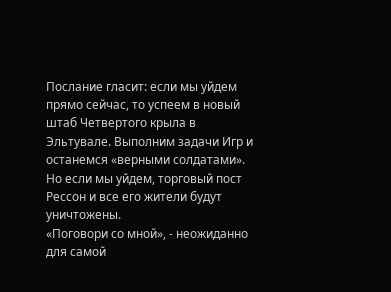Послание гласит: если мы уйдем прямо сейчас, то успеем в новый штаб Четвертого крыла в Эльтувале. Выполним задачи Игр и останемся «верными солдатами». Но если мы уйдем, торговый пост Рессон и все его жители будут уничтожены.
«Поговори со мной», - неожиданно для самой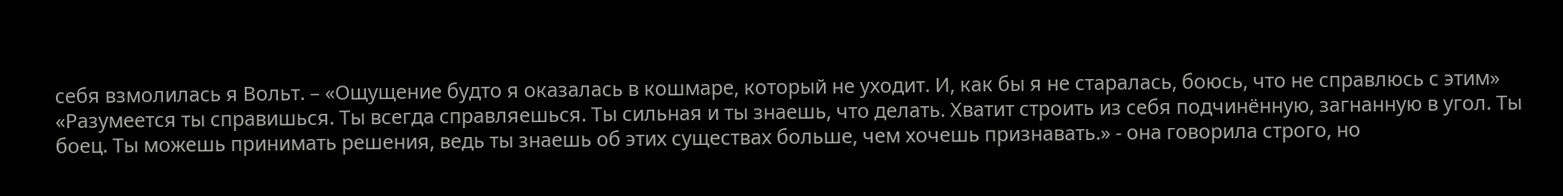себя взмолилась я Вольт. – «Ощущение будто я оказалась в кошмаре, который не уходит. И, как бы я не старалась, боюсь, что не справлюсь с этим»
«Разумеется ты справишься. Ты всегда справляешься. Ты сильная и ты знаешь, что делать. Хватит строить из себя подчинённую, загнанную в угол. Ты боец. Ты можешь принимать решения, ведь ты знаешь об этих существах больше, чем хочешь признавать.» - она говорила строго, но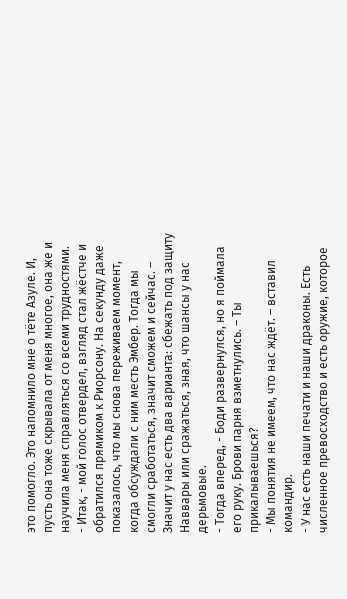это помогло. Это напомнило мне о тёте Азуле. И, пусть она тоже скрывала от меня многое, она же и научила меня справляться со всеми трудностями.
- Итак, - мой голос отвердел, взгляд стал жёстче и обратился прямиком к Риорсону. На секунду даже показалось, что мы снова переживаем момент, когда обсуждали с ним месть Эмбер. Тогда мы смогли сработаться, значит сможем и сейчас. – Значит у нас есть два варианта: сбежать под защиту Наввары или сражаться, зная, что шансы у нас дерьмовые.
- Тогда вперед, - Боди развернулся, но я поймала его руку. Брови парня взметнулись. – Ты прикалываешься?
- Мы понятия не имеем, что нас ждёт. – вставил командир.
- У нас есть наши печати и наши драконы. Есть численное превосходство и есть оружие, которое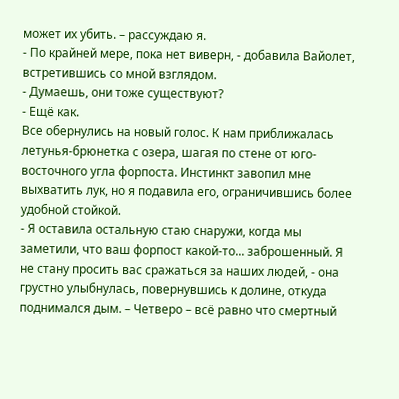может их убить. – рассуждаю я.
- По крайней мере, пока нет виверн, - добавила Вайолет, встретившись со мной взглядом.
- Думаешь, они тоже существуют?
- Ещё как.
Все обернулись на новый голос. К нам приближалась летунья-брюнетка с озера, шагая по стене от юго-восточного угла форпоста. Инстинкт завопил мне выхватить лук, но я подавила его, ограничившись более удобной стойкой.
- Я оставила остальную стаю снаружи, когда мы заметили, что ваш форпост какой-то... заброшенный. Я не стану просить вас сражаться за наших людей, - она грустно улыбнулась, повернувшись к долине, откуда поднимался дым. – Четверо – всё равно что смертный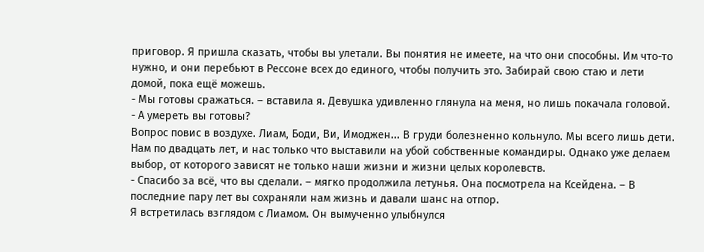приговор. Я пришла сказать, чтобы вы улетали. Вы понятия не имеете, на что они способны. Им что-то нужно, и они перебьют в Рессоне всех до единого, чтобы получить это. Забирай свою стаю и лети домой, пока ещё можешь.
- Мы готовы сражаться. – вставила я. Девушка удивленно глянула на меня, но лишь покачала головой.
- А умереть вы готовы?
Вопрос повис в воздухе. Лиам, Боди, Ви, Имоджен... В груди болезненно кольнуло. Мы всего лишь дети. Нам по двадцать лет, и нас только что выставили на убой собственные командиры. Однако уже делаем выбор, от которого зависят не только наши жизни и жизни целых королевств.
- Спасибо за всё, что вы сделали. – мягко продолжила летунья. Она посмотрела на Ксейдена. – В последние пару лет вы сохраняли нам жизнь и давали шанс на отпор.
Я встретилась взглядом с Лиамом. Он вымученно улыбнулся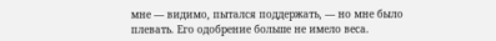мне — видимо, пытался поддержать, — но мне было плевать. Его одобрение больше не имело веса.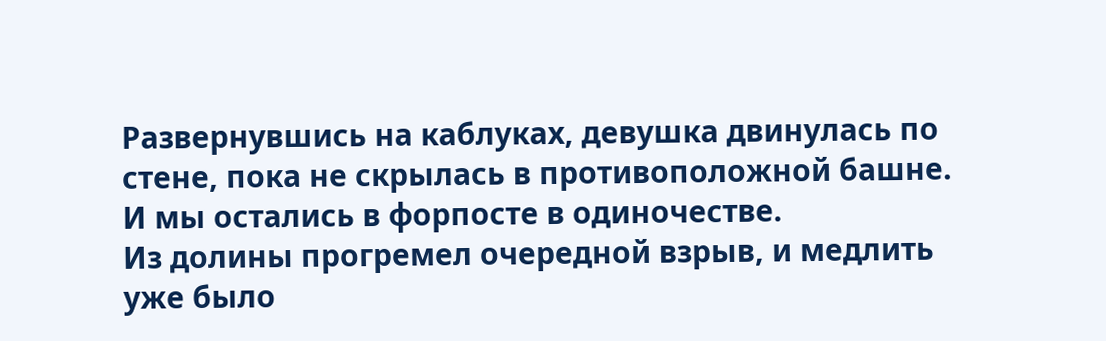Развернувшись на каблуках, девушка двинулась по стене, пока не скрылась в противоположной башне. И мы остались в форпосте в одиночестве.
Из долины прогремел очередной взрыв, и медлить уже было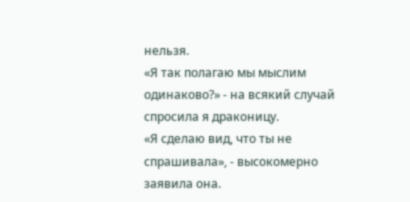нельзя.
«Я так полагаю мы мыслим одинаково?» - на всякий случай спросила я драконицу.
«Я сделаю вид, что ты не спрашивала», - высокомерно заявила она.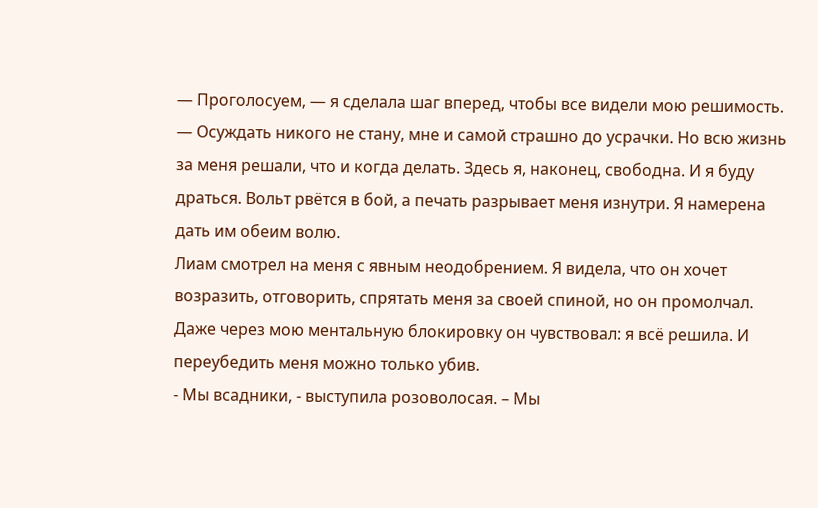— Проголосуем, — я сделала шаг вперед, чтобы все видели мою решимость. — Осуждать никого не стану, мне и самой страшно до усрачки. Но всю жизнь за меня решали, что и когда делать. Здесь я, наконец, свободна. И я буду драться. Вольт рвётся в бой, а печать разрывает меня изнутри. Я намерена дать им обеим волю.
Лиам смотрел на меня с явным неодобрением. Я видела, что он хочет возразить, отговорить, спрятать меня за своей спиной, но он промолчал. Даже через мою ментальную блокировку он чувствовал: я всё решила. И переубедить меня можно только убив.
- Мы всадники, - выступила розоволосая. – Мы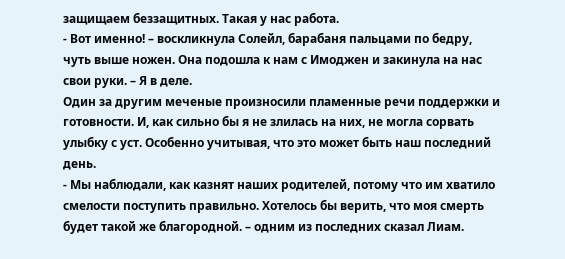защищаем беззащитных. Такая у нас работа.
- Вот именно! – воскликнула Солейл, барабаня пальцами по бедру, чуть выше ножен. Она подошла к нам с Имоджен и закинула на нас свои руки. – Я в деле.
Один за другим меченые произносили пламенные речи поддержки и готовности. И, как сильно бы я не злилась на них, не могла сорвать улыбку с уст. Особенно учитывая, что это может быть наш последний день.
- Мы наблюдали, как казнят наших родителей, потому что им хватило смелости поступить правильно. Хотелось бы верить, что моя смерть будет такой же благородной. – одним из последних сказал Лиам.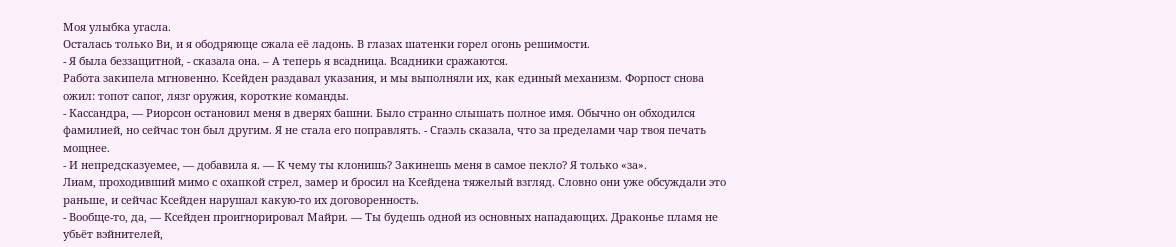Моя улыбка угасла.
Осталась только Ви, и я ободряюще сжала её ладонь. В глазах шатенки горел огонь решимости.
- Я была беззащитной, - сказала она. – А теперь я всадница. Всадники сражаются.
Работа закипела мгновенно. Ксейден раздавал указания, и мы выполняли их, как единый механизм. Форпост снова ожил: топот сапог, лязг оружия, короткие команды.
- Кассандра, — Риорсон остановил меня в дверях башни. Было странно слышать полное имя. Обычно он обходился фамилией, но сейчас тон был другим. Я не стала его поправлять. - Сгаэль сказала, что за пределами чар твоя печать мощнее.
- И непредсказуемее, — добавила я. — К чему ты клонишь? Закинешь меня в самое пекло? Я только «за».
Лиам, проходивший мимо с охапкой стрел, замер и бросил на Ксейдена тяжелый взгляд. Словно они уже обсуждали это раньше, и сейчас Ксейден нарушал какую-то их договоренность.
- Вообще-то, да, — Ксейден проигнорировал Майри. — Ты будешь одной из основных нападающих. Драконье пламя не убьёт вэйнителей,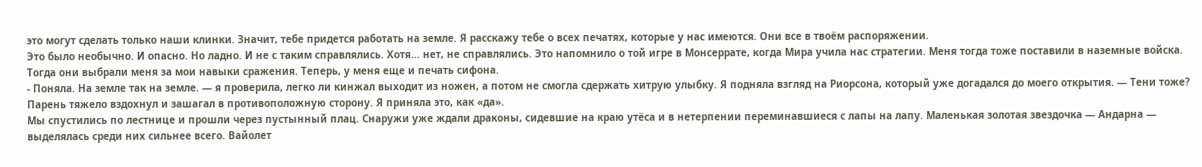это могут сделать только наши клинки. Значит, тебе придется работать на земле. Я расскажу тебе о всех печатях, которые у нас имеются. Они все в твоём распоряжении.
Это было необычно. И опасно. Но ладно. И не с таким справлялись. Хотя... нет, не справлялись. Это напомнило о той игре в Монсеррате, когда Мира учила нас стратегии. Меня тогда тоже поставили в наземные войска. Тогда они выбрали меня за мои навыки сражения. Теперь, у меня еще и печать сифона.
- Поняла. На земле так на земле. — я проверила, легко ли кинжал выходит из ножен, а потом не смогла сдержать хитрую улыбку. Я подняла взгляд на Риорсона, который уже догадался до моего открытия. — Тени тоже?
Парень тяжело вздохнул и зашагал в противоположную сторону. Я приняла это, как «да».
Мы спустились по лестнице и прошли через пустынный плац. Снаружи уже ждали драконы, сидевшие на краю утёса и в нетерпении переминавшиеся с лапы на лапу. Маленькая золотая звездочка — Андарна — выделялась среди них сильнее всего. Вайолет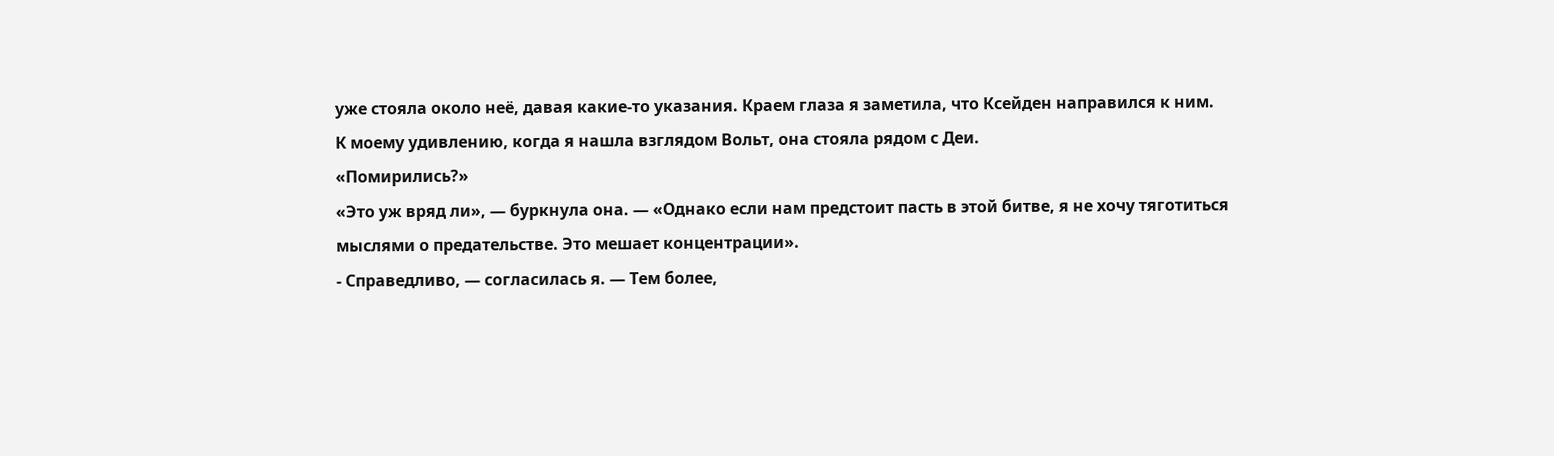уже стояла около неё, давая какие-то указания. Краем глаза я заметила, что Ксейден направился к ним.
К моему удивлению, когда я нашла взглядом Вольт, она стояла рядом с Деи.
«Помирились?»
«Это уж вряд ли», — буркнула она. — «Однако если нам предстоит пасть в этой битве, я не хочу тяготиться мыслями о предательстве. Это мешает концентрации».
- Справедливо, — согласилась я. — Тем более,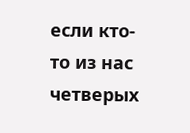если кто-то из нас четверых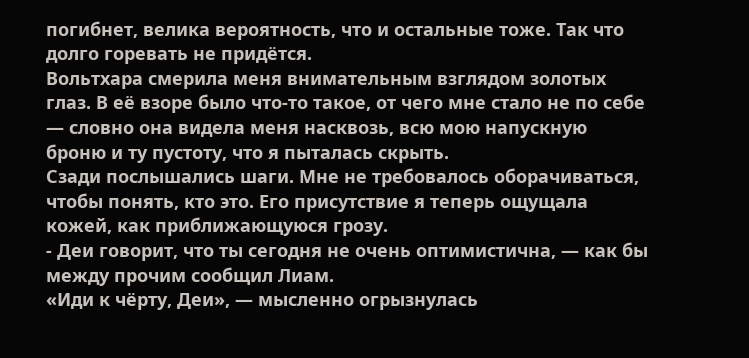погибнет, велика вероятность, что и остальные тоже. Так что долго горевать не придётся.
Вольтхара смерила меня внимательным взглядом золотых глаз. В её взоре было что-то такое, от чего мне стало не по себе — словно она видела меня насквозь, всю мою напускную броню и ту пустоту, что я пыталась скрыть.
Сзади послышались шаги. Мне не требовалось оборачиваться, чтобы понять, кто это. Его присутствие я теперь ощущала кожей, как приближающуюся грозу.
- Деи говорит, что ты сегодня не очень оптимистична, — как бы между прочим сообщил Лиам.
«Иди к чёрту, Деи», — мысленно огрызнулась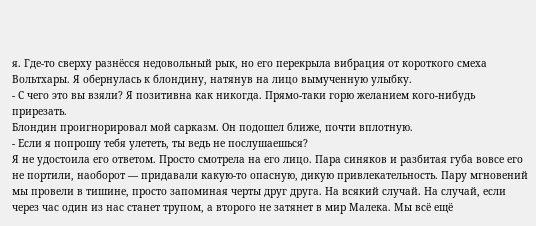я. Где-то сверху разнёсся недовольный рык, но его перекрыла вибрация от короткого смеха Вольтхары. Я обернулась к блондину, натянув на лицо вымученную улыбку.
- С чего это вы взяли? Я позитивна как никогда. Прямо-таки горю желанием кого-нибудь прирезать.
Блондин проигнорировал мой сарказм. Он подошел ближе, почти вплотную.
- Если я попрошу тебя улететь, ты ведь не послушаешься?
Я не удостоила его ответом. Просто смотрела на его лицо. Пара синяков и разбитая губа вовсе его не портили, наоборот — придавали какую-то опасную, дикую привлекательность. Пару мгновений мы провели в тишине, просто запоминая черты друг друга. На всякий случай. На случай, если через час один из нас станет трупом, а второго не затянет в мир Малека. Мы всё ещё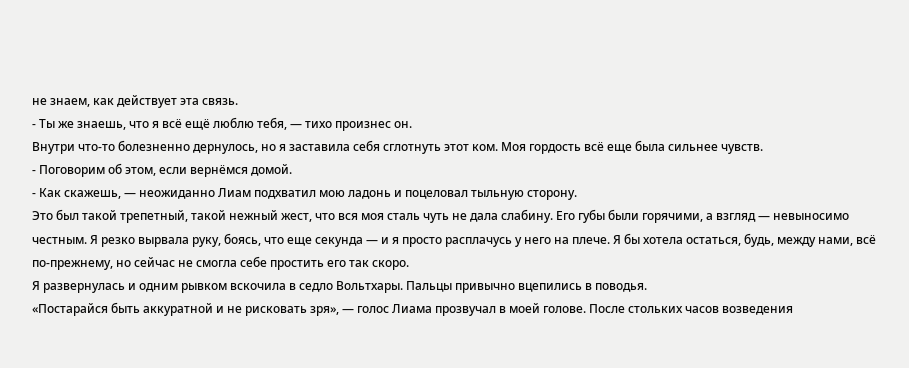не знаем, как действует эта связь.
- Ты же знаешь, что я всё ещё люблю тебя, — тихо произнес он.
Внутри что-то болезненно дернулось, но я заставила себя сглотнуть этот ком. Моя гордость всё еще была сильнее чувств.
- Поговорим об этом, если вернёмся домой.
- Как скажешь, — неожиданно Лиам подхватил мою ладонь и поцеловал тыльную сторону.
Это был такой трепетный, такой нежный жест, что вся моя сталь чуть не дала слабину. Его губы были горячими, а взгляд — невыносимо честным. Я резко вырвала руку, боясь, что еще секунда — и я просто расплачусь у него на плече. Я бы хотела остаться, будь, между нами, всё по-прежнему, но сейчас не смогла себе простить его так скоро.
Я развернулась и одним рывком вскочила в седло Вольтхары. Пальцы привычно вцепились в поводья.
«Постарайся быть аккуратной и не рисковать зря», — голос Лиама прозвучал в моей голове. После стольких часов возведения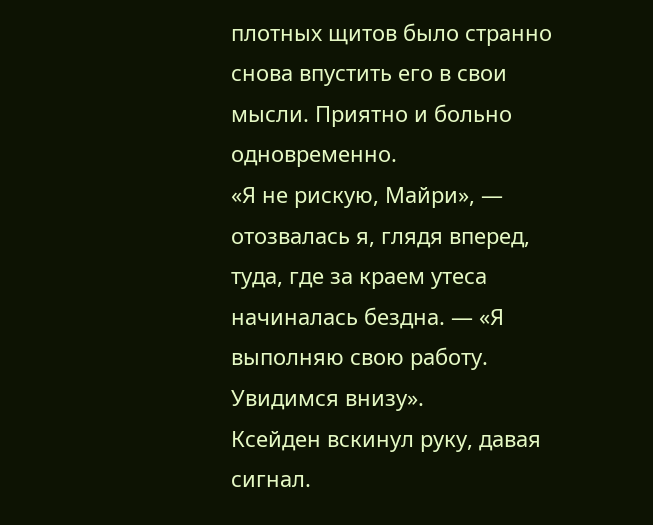плотных щитов было странно снова впустить его в свои мысли. Приятно и больно одновременно.
«Я не рискую, Майри», — отозвалась я, глядя вперед, туда, где за краем утеса начиналась бездна. — «Я выполняю свою работу. Увидимся внизу».
Ксейден вскинул руку, давая сигнал.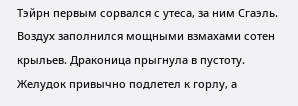Тэйрн первым сорвался с утеса, за ним Сгаэль. Воздух заполнился мощными взмахами сотен крыльев. Драконица прыгнула в пустоту. Желудок привычно подлетел к горлу, а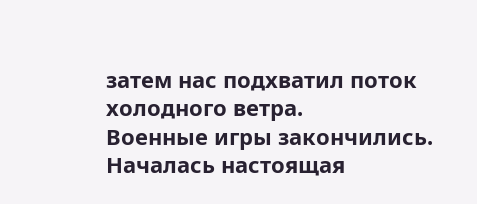затем нас подхватил поток холодного ветра.
Военные игры закончились. Началась настоящая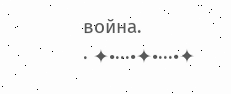война.
· ✦•···•✦•···•✦